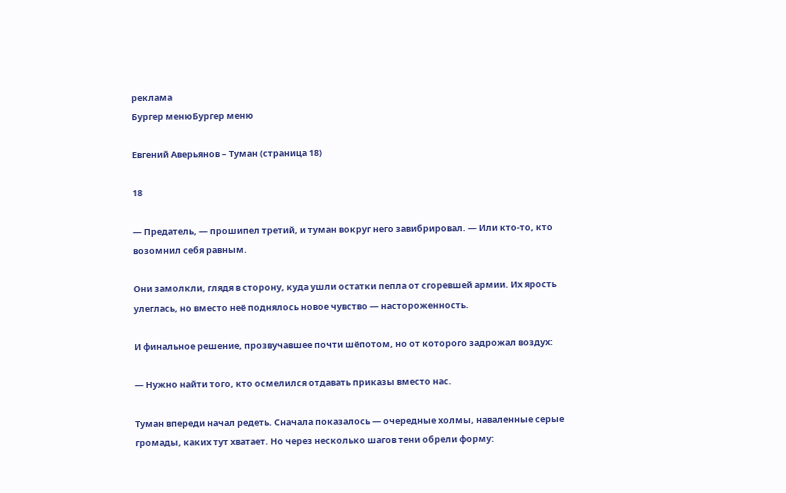реклама
Бургер менюБургер меню

Евгений Аверьянов – Туман (страница 18)

18

— Предатель, — прошипел третий, и туман вокруг него завибрировал. — Или кто-то, кто возомнил себя равным.

Они замолкли, глядя в сторону, куда ушли остатки пепла от сгоревшей армии. Их ярость улеглась, но вместо неё поднялось новое чувство — настороженность.

И финальное решение, прозвучавшее почти шёпотом, но от которого задрожал воздух:

— Нужно найти того, кто осмелился отдавать приказы вместо нас.

Туман впереди начал редеть. Сначала показалось — очередные холмы, наваленные серые громады, каких тут хватает. Но через несколько шагов тени обрели форму: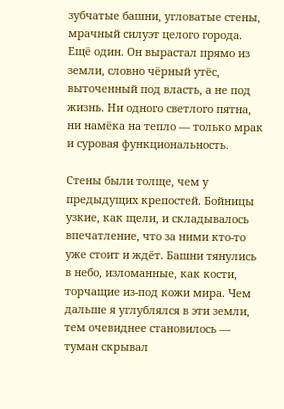зубчатые башни, угловатые стены, мрачный силуэт целого города. Ещё один. Он вырастал прямо из земли, словно чёрный утёс, выточенный под власть, а не под жизнь. Ни одного светлого пятна, ни намёка на тепло — только мрак и суровая функциональность.

Стены были толще, чем у предыдущих крепостей. Бойницы узкие, как щели, и складывалось впечатление, что за ними кто-то уже стоит и ждёт. Башни тянулись в небо, изломанные, как кости, торчащие из-под кожи мира. Чем дальше я углублялся в эти земли, тем очевиднее становилось — туман скрывал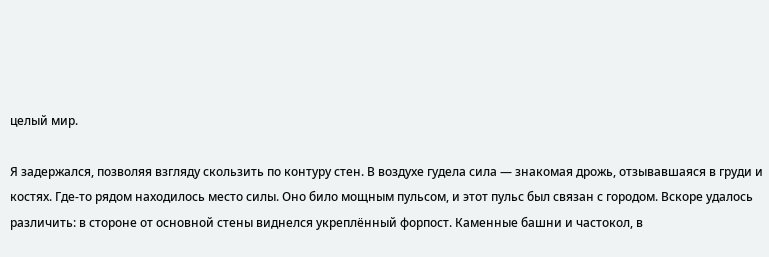целый мир.

Я задержался, позволяя взгляду скользить по контуру стен. В воздухе гудела сила — знакомая дрожь, отзывавшаяся в груди и костях. Где-то рядом находилось место силы. Оно било мощным пульсом, и этот пульс был связан с городом. Вскоре удалось различить: в стороне от основной стены виднелся укреплённый форпост. Каменные башни и частокол, в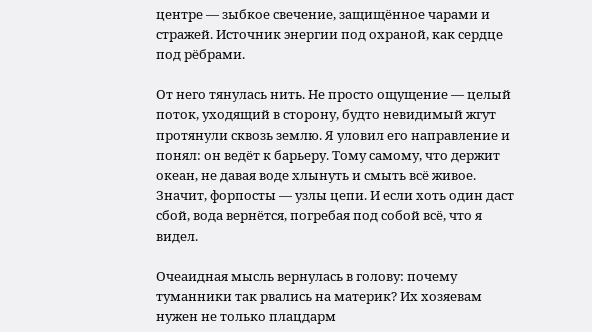центре — зыбкое свечение, защищённое чарами и стражей. Источник энергии под охраной, как сердце под рёбрами.

От него тянулась нить. Не просто ощущение — целый поток, уходящий в сторону, будто невидимый жгут протянули сквозь землю. Я уловил его направление и понял: он ведёт к барьеру. Тому самому, что держит океан, не давая воде хлынуть и смыть всё живое. Значит, форпосты — узлы цепи. И если хоть один даст сбой, вода вернётся, погребая под собой всё, что я видел.

Очеаидная мысль вернулась в голову: почему туманники так рвались на материк? Их хозяевам нужен не только плацдарм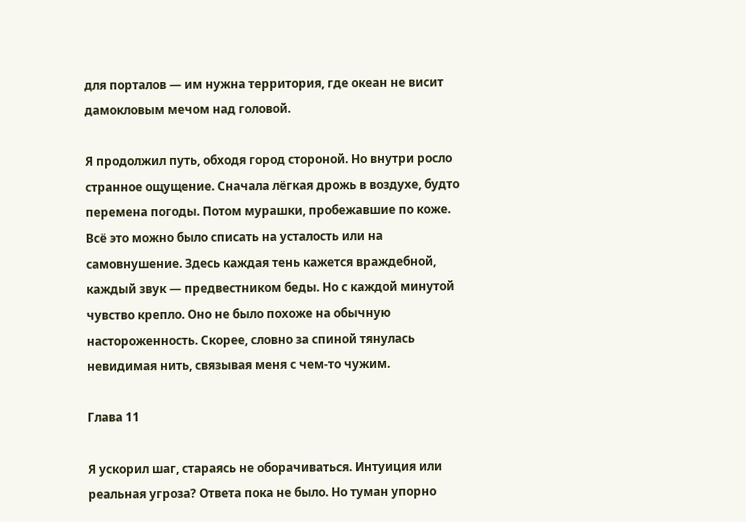для порталов — им нужна территория, где океан не висит дамокловым мечом над головой.

Я продолжил путь, обходя город стороной. Но внутри росло странное ощущение. Сначала лёгкая дрожь в воздухе, будто перемена погоды. Потом мурашки, пробежавшие по коже. Всё это можно было списать на усталость или на самовнушение. Здесь каждая тень кажется враждебной, каждый звук — предвестником беды. Но с каждой минутой чувство крепло. Оно не было похоже на обычную настороженность. Скорее, словно за спиной тянулась невидимая нить, связывая меня с чем-то чужим.

Глава 11

Я ускорил шаг, стараясь не оборачиваться. Интуиция или реальная угроза? Ответа пока не было. Но туман упорно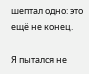шептал одно: это ещё не конец.

Я пытался не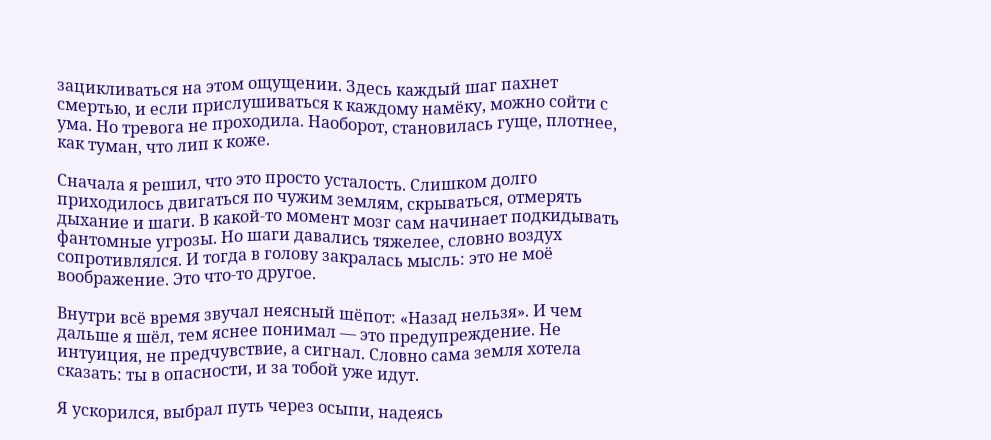зацикливаться на этом ощущении. Здесь каждый шаг пахнет смертью, и если прислушиваться к каждому намёку, можно сойти с ума. Но тревога не проходила. Наоборот, становилась гуще, плотнее, как туман, что лип к коже.

Сначала я решил, что это просто усталость. Слишком долго приходилось двигаться по чужим землям, скрываться, отмерять дыхание и шаги. В какой-то момент мозг сам начинает подкидывать фантомные угрозы. Но шаги давались тяжелее, словно воздух сопротивлялся. И тогда в голову закралась мысль: это не моё воображение. Это что-то другое.

Внутри всё время звучал неясный шёпот: «Назад нельзя». И чем дальше я шёл, тем яснее понимал — это предупреждение. Не интуиция, не предчувствие, а сигнал. Словно сама земля хотела сказать: ты в опасности, и за тобой уже идут.

Я ускорился, выбрал путь через осыпи, надеясь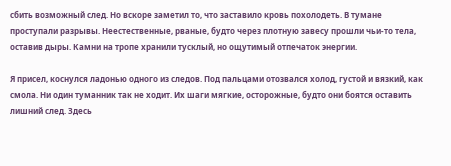сбить возможный след. Но вскоре заметил то, что заставило кровь похолодеть. В тумане проступали разрывы. Неестественные, рваные, будто через плотную завесу прошли чьи-то тела, оставив дыры. Камни на тропе хранили тусклый, но ощутимый отпечаток энергии.

Я присел, коснулся ладонью одного из следов. Под пальцами отозвался холод, густой и вязкий, как смола. Ни один туманник так не ходит. Их шаги мягкие, осторожные, будто они боятся оставить лишний след. Здесь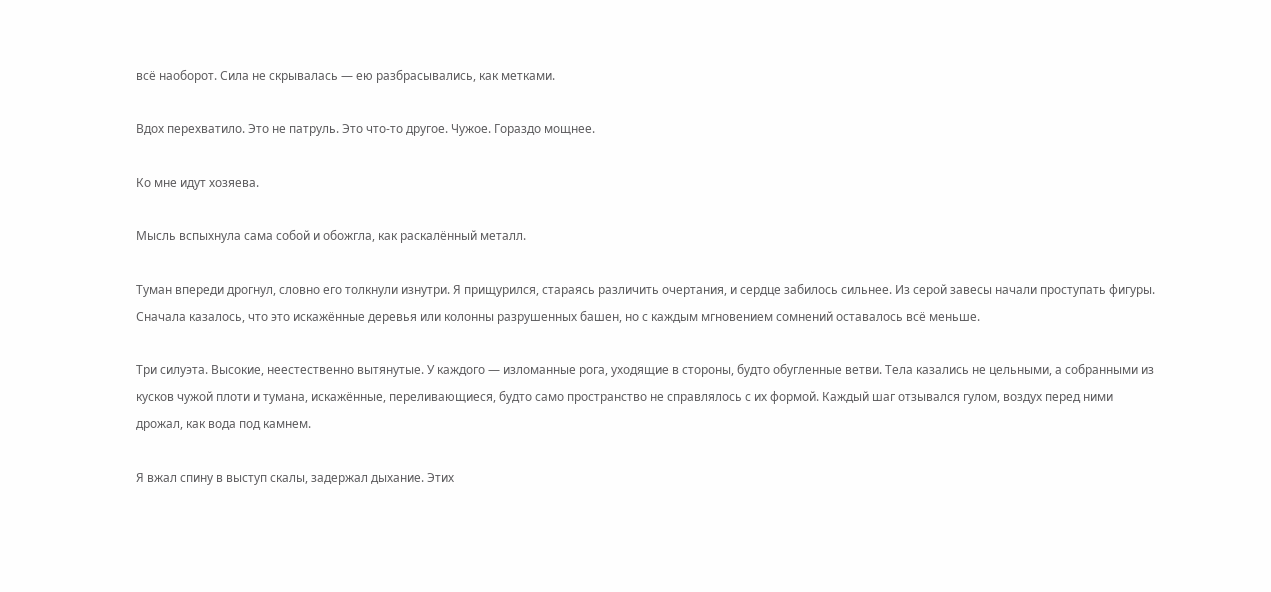всё наоборот. Сила не скрывалась — ею разбрасывались, как метками.

Вдох перехватило. Это не патруль. Это что-то другое. Чужое. Гораздо мощнее.

Ко мне идут хозяева.

Мысль вспыхнула сама собой и обожгла, как раскалённый металл.

Туман впереди дрогнул, словно его толкнули изнутри. Я прищурился, стараясь различить очертания, и сердце забилось сильнее. Из серой завесы начали проступать фигуры. Сначала казалось, что это искажённые деревья или колонны разрушенных башен, но с каждым мгновением сомнений оставалось всё меньше.

Три силуэта. Высокие, неестественно вытянутые. У каждого — изломанные рога, уходящие в стороны, будто обугленные ветви. Тела казались не цельными, а собранными из кусков чужой плоти и тумана, искажённые, переливающиеся, будто само пространство не справлялось с их формой. Каждый шаг отзывался гулом, воздух перед ними дрожал, как вода под камнем.

Я вжал спину в выступ скалы, задержал дыхание. Этих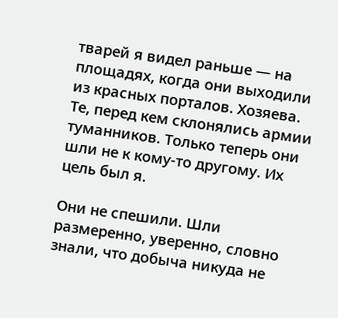тварей я видел раньше — на площадях, когда они выходили из красных порталов. Хозяева. Те, перед кем склонялись армии туманников. Только теперь они шли не к кому-то другому. Их цель был я.

Они не спешили. Шли размеренно, уверенно, словно знали, что добыча никуда не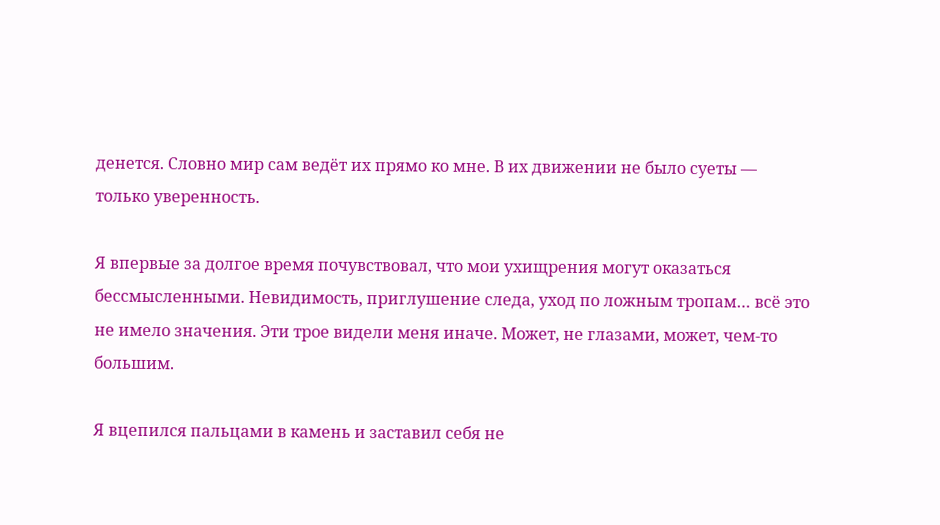денется. Словно мир сам ведёт их прямо ко мне. В их движении не было суеты — только уверенность.

Я впервые за долгое время почувствовал, что мои ухищрения могут оказаться бессмысленными. Невидимость, приглушение следа, уход по ложным тропам… всё это не имело значения. Эти трое видели меня иначе. Может, не глазами, может, чем-то большим.

Я вцепился пальцами в камень и заставил себя не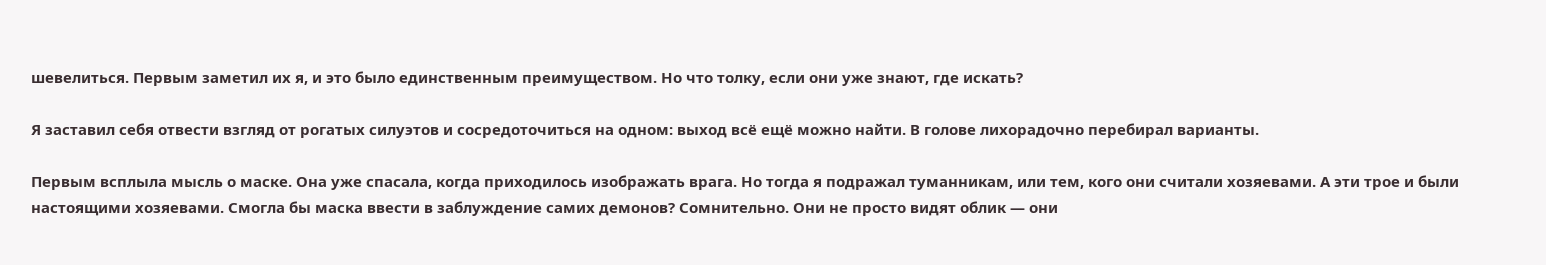шевелиться. Первым заметил их я, и это было единственным преимуществом. Но что толку, если они уже знают, где искать?

Я заставил себя отвести взгляд от рогатых силуэтов и сосредоточиться на одном: выход всё ещё можно найти. В голове лихорадочно перебирал варианты.

Первым всплыла мысль о маске. Она уже спасала, когда приходилось изображать врага. Но тогда я подражал туманникам, или тем, кого они считали хозяевами. А эти трое и были настоящими хозяевами. Смогла бы маска ввести в заблуждение самих демонов? Сомнительно. Они не просто видят облик — они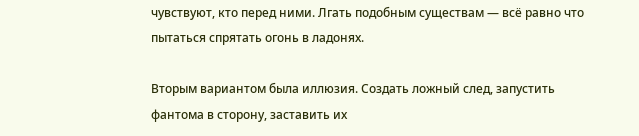чувствуют, кто перед ними. Лгать подобным существам — всё равно что пытаться спрятать огонь в ладонях.

Вторым вариантом была иллюзия. Создать ложный след, запустить фантома в сторону, заставить их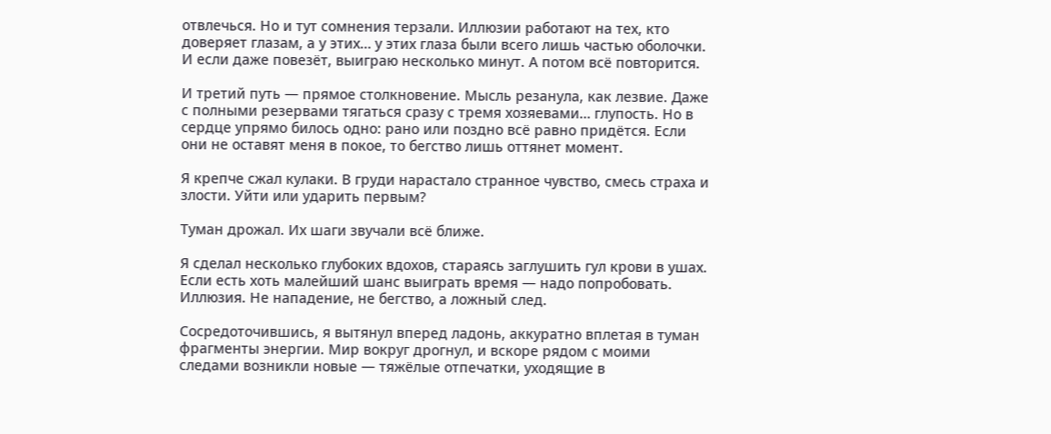отвлечься. Но и тут сомнения терзали. Иллюзии работают на тех, кто доверяет глазам, а у этих… у этих глаза были всего лишь частью оболочки. И если даже повезёт, выиграю несколько минут. А потом всё повторится.

И третий путь — прямое столкновение. Мысль резанула, как лезвие. Даже с полными резервами тягаться сразу с тремя хозяевами… глупость. Но в сердце упрямо билось одно: рано или поздно всё равно придётся. Если они не оставят меня в покое, то бегство лишь оттянет момент.

Я крепче сжал кулаки. В груди нарастало странное чувство, смесь страха и злости. Уйти или ударить первым?

Туман дрожал. Их шаги звучали всё ближе.

Я сделал несколько глубоких вдохов, стараясь заглушить гул крови в ушах. Если есть хоть малейший шанс выиграть время — надо попробовать. Иллюзия. Не нападение, не бегство, а ложный след.

Сосредоточившись, я вытянул вперед ладонь, аккуратно вплетая в туман фрагменты энергии. Мир вокруг дрогнул, и вскоре рядом с моими следами возникли новые — тяжёлые отпечатки, уходящие в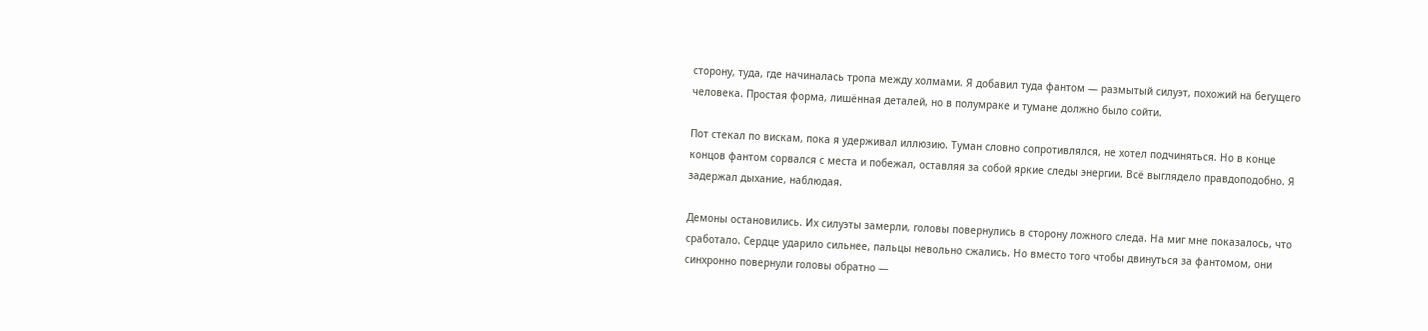сторону, туда, где начиналась тропа между холмами. Я добавил туда фантом — размытый силуэт, похожий на бегущего человека. Простая форма, лишённая деталей, но в полумраке и тумане должно было сойти.

Пот стекал по вискам, пока я удерживал иллюзию. Туман словно сопротивлялся, не хотел подчиняться. Но в конце концов фантом сорвался с места и побежал, оставляя за собой яркие следы энергии. Всё выглядело правдоподобно. Я задержал дыхание, наблюдая.

Демоны остановились. Их силуэты замерли, головы повернулись в сторону ложного следа. На миг мне показалось, что сработало. Сердце ударило сильнее, пальцы невольно сжались. Но вместо того чтобы двинуться за фантомом, они синхронно повернули головы обратно —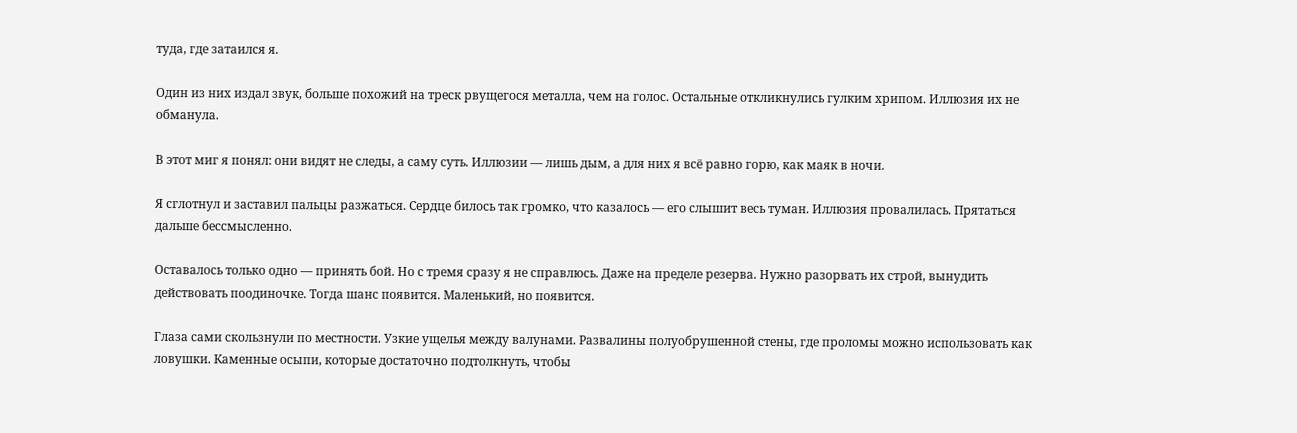туда, где затаился я.

Один из них издал звук, больше похожий на треск рвущегося металла, чем на голос. Остальные откликнулись гулким хрипом. Иллюзия их не обманула.

В этот миг я понял: они видят не следы, а саму суть. Иллюзии — лишь дым, а для них я всё равно горю, как маяк в ночи.

Я сглотнул и заставил пальцы разжаться. Сердце билось так громко, что казалось — его слышит весь туман. Иллюзия провалилась. Прятаться дальше бессмысленно.

Оставалось только одно — принять бой. Но с тремя сразу я не справлюсь. Даже на пределе резерва. Нужно разорвать их строй, вынудить действовать поодиночке. Тогда шанс появится. Маленький, но появится.

Глаза сами скользнули по местности. Узкие ущелья между валунами. Развалины полуобрушенной стены, где проломы можно использовать как ловушки. Каменные осыпи, которые достаточно подтолкнуть, чтобы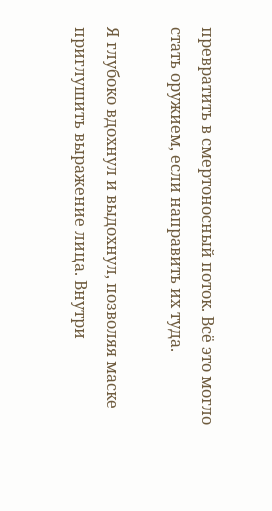превратить в смертоносный поток. Всё это могло стать оружием, если направить их туда.

Я глубоко вдохнул и выдохнул, позволяя маске приглушить выражение лица. Внутри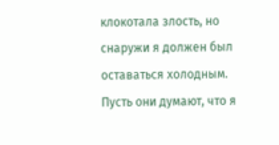клокотала злость, но снаружи я должен был оставаться холодным. Пусть они думают, что я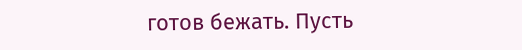готов бежать. Пусть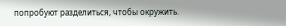попробуют разделиться, чтобы окружить.